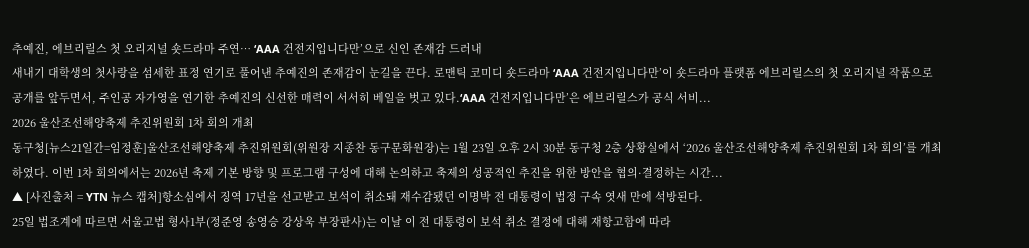추예진, 에브리릴스 첫 오리지널 숏드라마 주연… ‘AAA 건전지입니다만’으로 신인 존재감 드러내
새내기 대학생의 첫사랑을 섬세한 표정 연기로 풀어낸 추예진의 존재감이 눈길을 끈다. 로맨틱 코미디 숏드라마 ‘AAA 건전지입니다만’이 숏드라마 플랫폼 에브리릴스의 첫 오리지널 작품으로 공개를 앞두면서, 주인공 자가영을 연기한 추예진의 신선한 매력이 서서히 베일을 벗고 있다.‘AAA 건전지입니다만’은 에브리릴스가 공식 서비...
2026 울산조선해양축제 추진위원회 1차 회의 개최
동구청[뉴스21일간=임정훈]울산조선해양축제 추진위원회(위원장 지종찬 동구문화원장)는 1월 23일 오후 2시 30분 동구청 2층 상황실에서 ‘2026 울산조선해양축제 추진위원회 1차 회의’를 개최하였다. 이번 1차 회의에서는 2026년 축제 기본 방향 및 프로그램 구성에 대해 논의하고 축제의 성공적인 추진을 위한 방안을 협의·결정하는 시간...
▲ [사진출처 = YTN 뉴스 캡처]항소심에서 징역 17년을 선고받고 보석이 취소돼 재수감됐던 이명박 전 대통령이 법정 구속 엿새 만에 석방된다.
25일 법조계에 따르면 서울고법 형사1부(정준영 송영승 강상욱 부장판사)는 이날 이 전 대통령이 보석 취소 결정에 대해 재항고함에 따라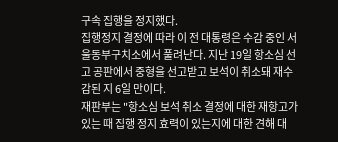구속 집행을 정지했다.
집행정지 결정에 따라 이 전 대통령은 수감 중인 서울동부구치소에서 풀려난다. 지난 19일 항소심 선고 공판에서 중형을 선고받고 보석이 취소돼 재수감된 지 6일 만이다.
재판부는 "항소심 보석 취소 결정에 대한 재항고가 있는 때 집행 정지 효력이 있는지에 대한 견해 대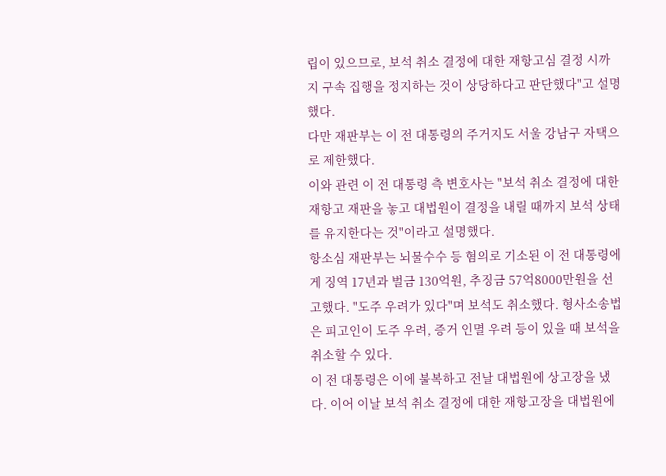립이 있으므로, 보석 취소 결정에 대한 재항고심 결정 시까지 구속 집행을 정지하는 것이 상당하다고 판단했다"고 설명했다.
다만 재판부는 이 전 대통령의 주거지도 서울 강남구 자택으로 제한했다.
이와 관련 이 전 대통령 측 변호사는 "보석 취소 결정에 대한 재항고 재판을 놓고 대법원이 결정을 내릴 때까지 보석 상태를 유지한다는 것"이라고 설명했다.
항소심 재판부는 뇌물수수 등 혐의로 기소된 이 전 대통령에게 징역 17년과 벌금 130억원, 추징금 57억8000만원을 선고했다. "도주 우려가 있다"며 보석도 취소했다. 형사소송법은 피고인이 도주 우려, 증거 인멸 우려 등이 있을 때 보석을 취소할 수 있다.
이 전 대통령은 이에 불복하고 전날 대법원에 상고장을 냈다. 이어 이날 보석 취소 결정에 대한 재항고장을 대법원에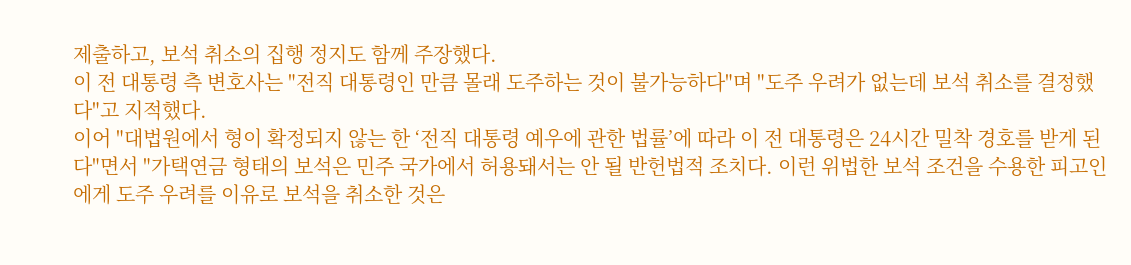제출하고, 보석 취소의 집행 정지도 함께 주장했다.
이 전 대통령 측 변호사는 "전직 대통령인 만큼 몰래 도주하는 것이 불가능하다"며 "도주 우려가 없는데 보석 취소를 결정했다"고 지적했다.
이어 "대법원에서 형이 확정되지 않는 한 ‘전직 대통령 예우에 관한 법률’에 따라 이 전 대통령은 24시간 밀착 경호를 받게 된다"면서 "가택연금 형태의 보석은 민주 국가에서 허용돼서는 안 될 반헌법적 조치다. 이런 위법한 보석 조건을 수용한 피고인에게 도주 우려를 이유로 보석을 취소한 것은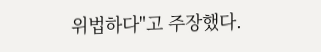위법하다"고 주장했다.